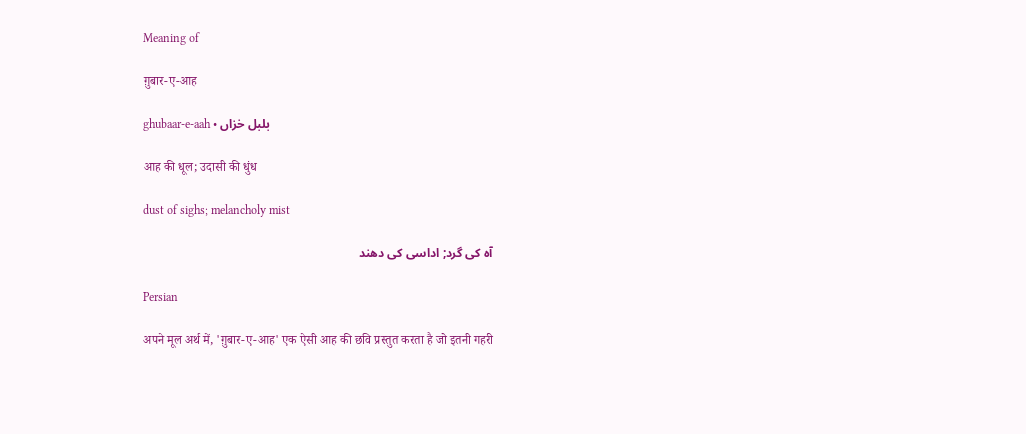Meaning of

ग़ुबार-ए-आह

ghubaar-e-aah • بلبل خزاں

आह की धूल; उदासी की धुंध

dust of sighs; melancholy mist

آہ کی گرد; اداسی کی دھند

Persian

अपने मूल अर्थ में, 'ग़ुबार-ए-आह' एक ऐसी आह की छवि प्रस्तुत करता है जो इतनी गहरी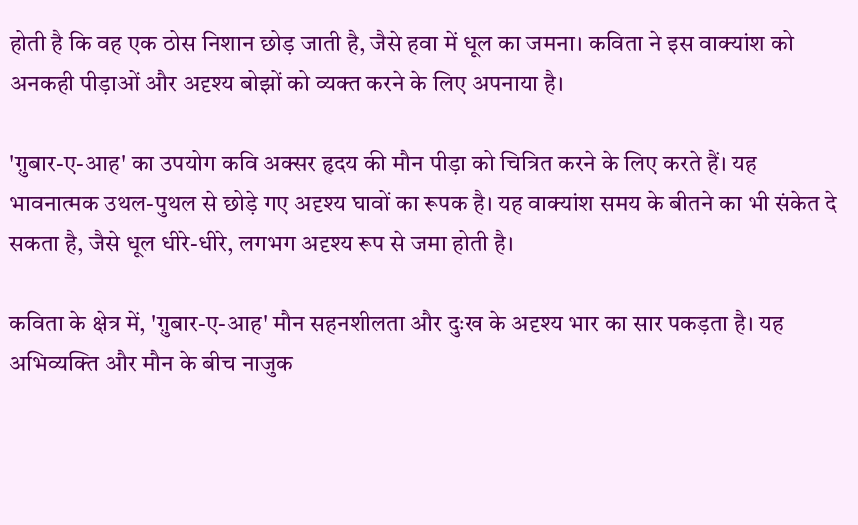होती है कि वह एक ठोस निशान छोड़ जाती है, जैसे हवा में धूल का जमना। कविता ने इस वाक्यांश को अनकही पीड़ाओं और अदृश्य बोझों को व्यक्त करने के लिए अपनाया है।

'ग़ुबार-ए-आह' का उपयोग कवि अक्सर हृदय की मौन पीड़ा को चित्रित करने के लिए करते हैं। यह भावनात्मक उथल-पुथल से छोड़े गए अदृश्य घावों का रूपक है। यह वाक्यांश समय के बीतने का भी संकेत दे सकता है, जैसे धूल धीरे-धीरे, लगभग अदृश्य रूप से जमा होती है।

कविता के क्षेत्र में, 'ग़ुबार-ए-आह' मौन सहनशीलता और दुःख के अदृश्य भार का सार पकड़ता है। यह अभिव्यक्ति और मौन के बीच नाजुक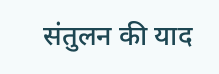संतुलन की याद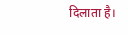दिलाता है।